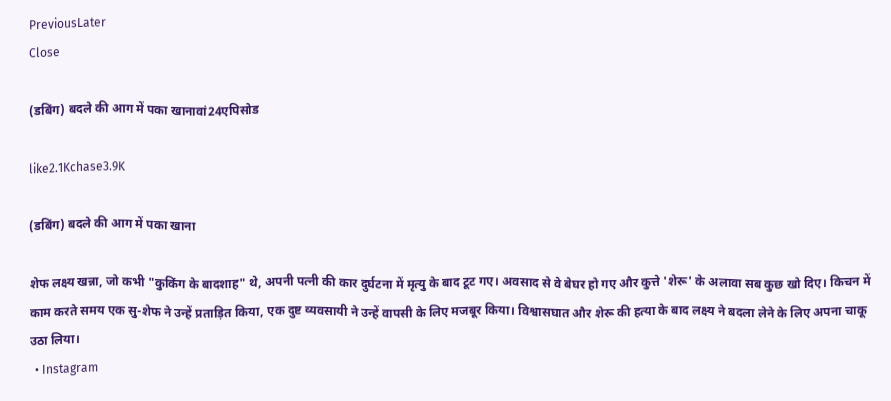PreviousLater
Close

(डबिंग) बदले की आग में पका खानावां24एपिसोड

like2.1Kchase3.9K

(डबिंग) बदले की आग में पका खाना

शेफ लक्ष्य खन्ना, जो कभी "कुकिंग के बादशाह" थे, अपनी पत्नी की कार दुर्घटना में मृत्यु के बाद टूट गए। अवसाद से वे बेघर हो गए और कुत्ते 'शेरू' के अलावा सब कुछ खो दिए। किचन में काम करते समय एक सु-शेफ ने उन्हें प्रताड़ित किया, एक दुष्ट व्यवसायी ने उन्हें वापसी के लिए मजबूर किया। विश्वासघात और शेरू की हत्या के बाद लक्ष्य ने बदला लेने के लिए अपना चाकू उठा लिया।
  • Instagram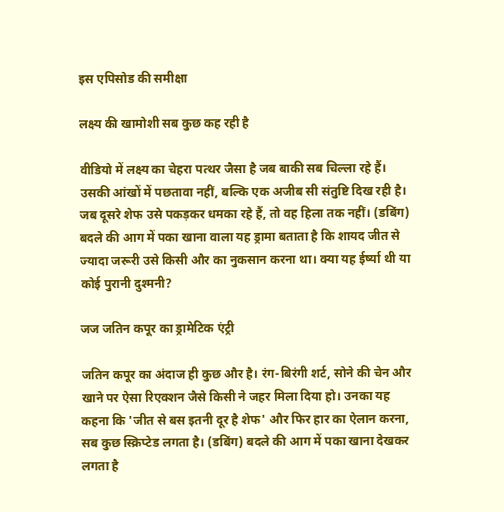इस एपिसोड की समीक्षा

लक्ष्य की खामोशी सब कुछ कह रही है

वीडियो में लक्ष्य का चेहरा पत्थर जैसा है जब बाकी सब चिल्ला रहे हैं। उसकी आंखों में पछतावा नहीं, बल्कि एक अजीब सी संतुष्टि दिख रही है। जब दूसरे शेफ उसे पकड़कर धमका रहे हैं, तो वह हिला तक नहीं। (डबिंग) बदले की आग में पका खाना वाला यह ड्रामा बताता है कि शायद जीत से ज्यादा जरूरी उसे किसी और का नुकसान करना था। क्या यह ईर्ष्या थी या कोई पुरानी दुश्मनी?

जज जतिन कपूर का ड्रामेटिक एंट्री

जतिन कपूर का अंदाज ही कुछ और है। रंग-बिरंगी शर्ट, सोने की चेन और खाने पर ऐसा रिएक्शन जैसे किसी ने जहर मिला दिया हो। उनका यह कहना कि 'जीत से बस इतनी दूर है शेफ' और फिर हार का ऐलान करना, सब कुछ स्क्रिप्टेड लगता है। (डबिंग) बदले की आग में पका खाना देखकर लगता है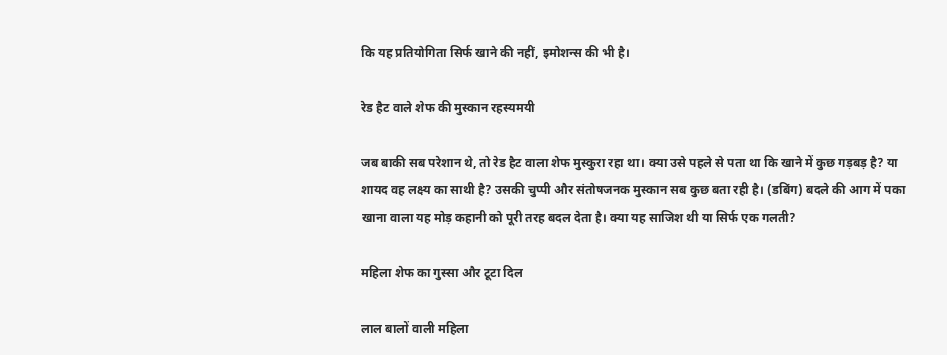कि यह प्रतियोगिता सिर्फ खाने की नहीं, इमोशन्स की भी है।

रेड हैट वाले शेफ की मुस्कान रहस्यमयी

जब बाकी सब परेशान थे, तो रेड हैट वाला शेफ मुस्कुरा रहा था। क्या उसे पहले से पता था कि खाने में कुछ गड़बड़ है? या शायद वह लक्ष्य का साथी है? उसकी चुप्पी और संतोषजनक मुस्कान सब कुछ बता रही है। (डबिंग) बदले की आग में पका खाना वाला यह मोड़ कहानी को पूरी तरह बदल देता है। क्या यह साजिश थी या सिर्फ एक गलती?

महिला शेफ का गुस्सा और टूटा दिल

लाल बालों वाली महिला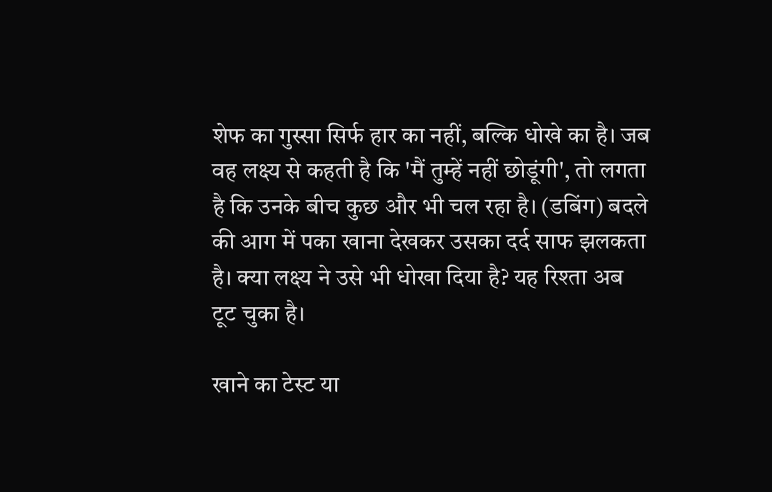शेफ का गुस्सा सिर्फ हार का नहीं, बल्कि धोखे का है। जब वह लक्ष्य से कहती है कि 'मैं तुम्हें नहीं छोडूंगी', तो लगता है कि उनके बीच कुछ और भी चल रहा है। (डबिंग) बदले की आग में पका खाना देखकर उसका दर्द साफ झलकता है। क्या लक्ष्य ने उसे भी धोखा दिया है? यह रिश्ता अब टूट चुका है।

खाने का टेस्ट या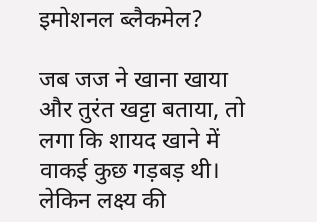इमोशनल ब्लैकमेल?

जब जज ने खाना खाया और तुरंत खट्टा बताया, तो लगा कि शायद खाने में वाकई कुछ गड़बड़ थी। लेकिन लक्ष्य की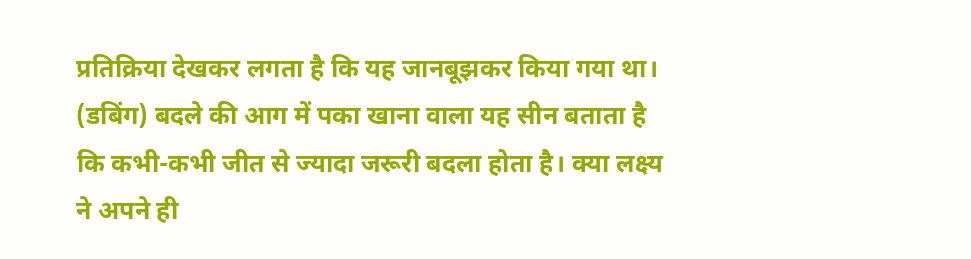प्रतिक्रिया देखकर लगता है कि यह जानबूझकर किया गया था। (डबिंग) बदले की आग में पका खाना वाला यह सीन बताता है कि कभी-कभी जीत से ज्यादा जरूरी बदला होता है। क्या लक्ष्य ने अपने ही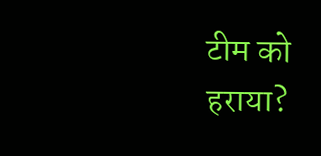टीम को हराया?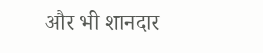और भी शानदार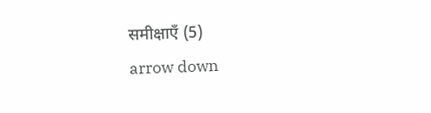समीक्षाएँ (5)
arrow down